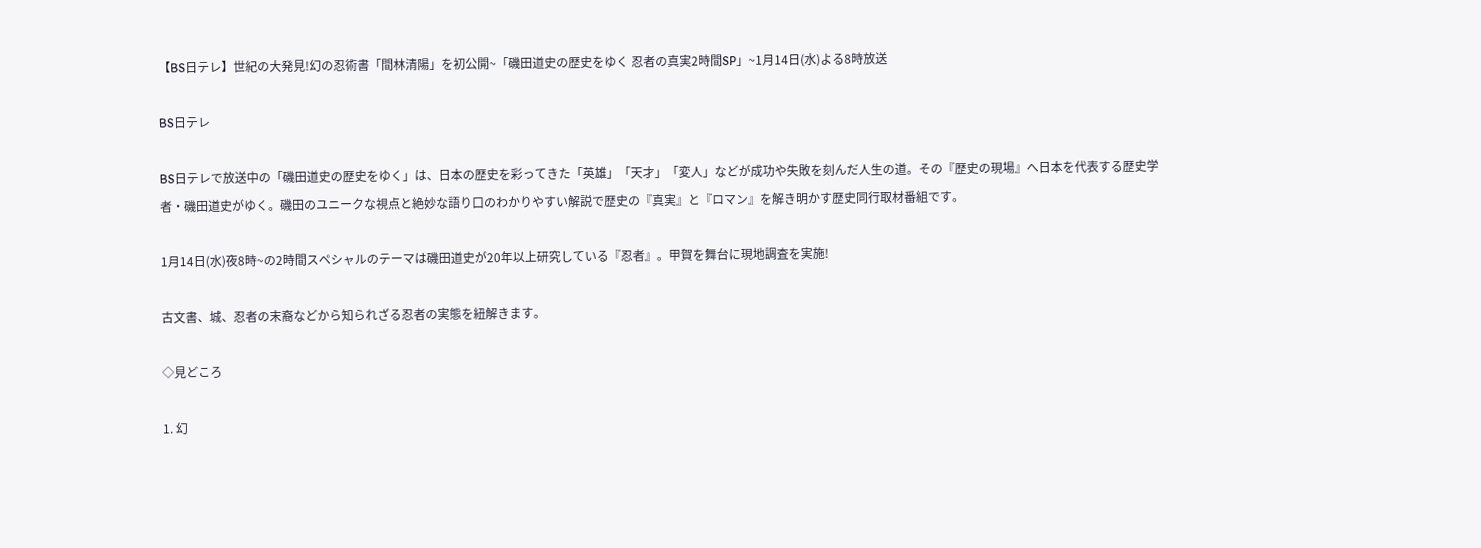【BS日テレ】世紀の大発見!幻の忍術書「間林清陽」を初公開~「磯田道史の歴史をゆく 忍者の真実2時間SP」~1月14日(水)よる8時放送

BS日テレ

BS日テレで放送中の「磯田道史の歴史をゆく」は、日本の歴史を彩ってきた「英雄」「天才」「変人」などが成功や失敗を刻んだ人生の道。その『歴史の現場』へ日本を代表する歴史学者・磯田道史がゆく。磯田のユニークな視点と絶妙な語り口のわかりやすい解説で歴史の『真実』と『ロマン』を解き明かす歴史同行取材番組です。

1月14日(水)夜8時~の2時間スペシャルのテーマは磯田道史が20年以上研究している『忍者』。甲賀を舞台に現地調査を実施!

古文書、城、忍者の末裔などから知られざる忍者の実態を紐解きます。

◇見どころ

1. 幻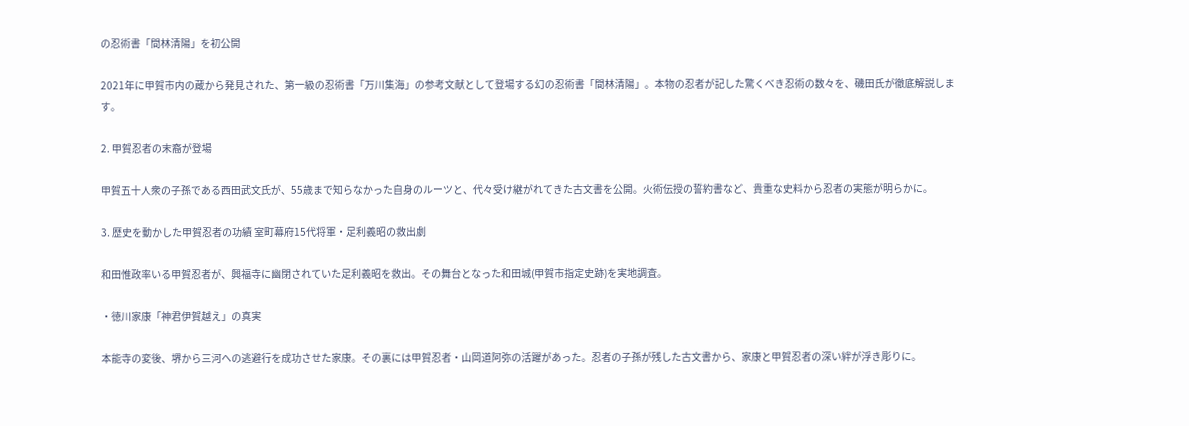の忍術書「間林清陽」を初公開

2021年に甲賀市内の蔵から発見された、第一級の忍術書「万川集海」の参考文献として登場する幻の忍術書「間林清陽」。本物の忍者が記した驚くべき忍術の数々を、磯田氏が徹底解説します。

2. 甲賀忍者の末裔が登場

甲賀五十人衆の子孫である西田武文氏が、55歳まで知らなかった自身のルーツと、代々受け継がれてきた古文書を公開。火術伝授の誓約書など、貴重な史料から忍者の実態が明らかに。

3. 歴史を動かした甲賀忍者の功績 室町幕府15代将軍・足利義昭の救出劇

和田惟政率いる甲賀忍者が、興福寺に幽閉されていた足利義昭を救出。その舞台となった和田城(甲賀市指定史跡)を実地調査。

・徳川家康「神君伊賀越え」の真実

本能寺の変後、堺から三河への逃避行を成功させた家康。その裏には甲賀忍者・山岡道阿弥の活躍があった。忍者の子孫が残した古文書から、家康と甲賀忍者の深い絆が浮き彫りに。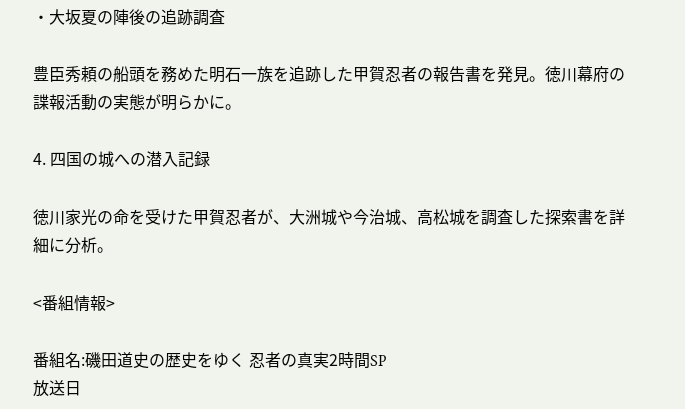・大坂夏の陣後の追跡調査

豊臣秀頼の船頭を務めた明石一族を追跡した甲賀忍者の報告書を発見。徳川幕府の諜報活動の実態が明らかに。

4. 四国の城への潜入記録

徳川家光の命を受けた甲賀忍者が、大洲城や今治城、高松城を調査した探索書を詳細に分析。

<番組情報>

番組名:磯田道史の歴史をゆく 忍者の真実2時間SP
放送日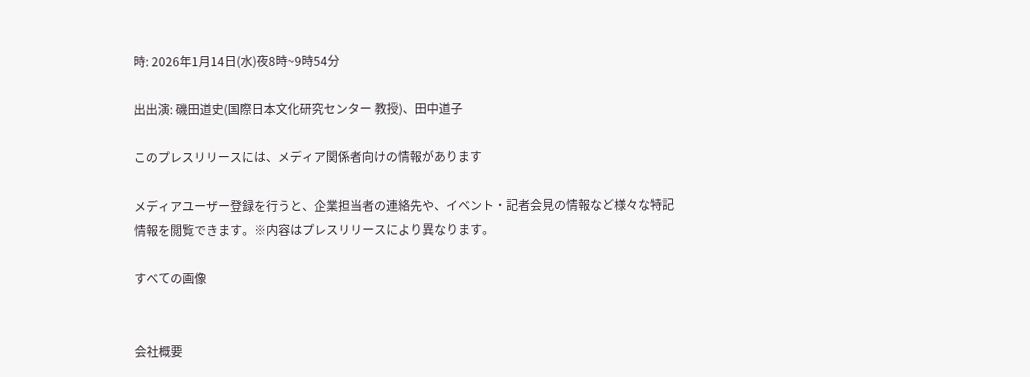時: 2026年1月14日(水)夜8時~9時54分

出出演: 磯田道史(国際日本文化研究センター 教授)、田中道子

このプレスリリースには、メディア関係者向けの情報があります

メディアユーザー登録を行うと、企業担当者の連絡先や、イベント・記者会見の情報など様々な特記情報を閲覧できます。※内容はプレスリリースにより異なります。

すべての画像


会社概要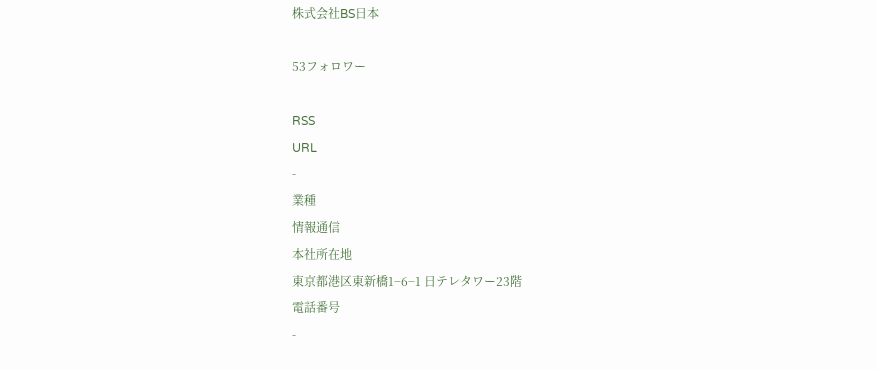株式会社BS日本

53フォロワー

RSS
URL
-
業種
情報通信
本社所在地
東京都港区東新橋1−6−1 日テレタワー23階
電話番号
-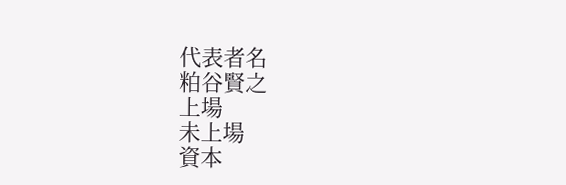代表者名
粕谷賢之
上場
未上場
資本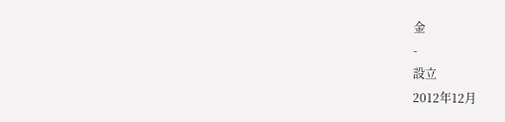金
-
設立
2012年12月